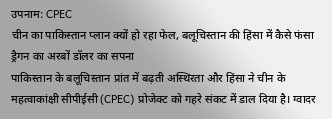उपनाम: CPEC
चीन का पाकिस्तान प्लान क्यों हो रहा फेल, बलूचिस्तान की हिंसा में कैसे फंसा ड्रैगन का अरबों डॉलर का सपना
पाकिस्तान के बलूचिस्तान प्रांत में बढ़ती अस्थिरता और हिंसा ने चीन के महत्वाकांक्षी सीपीईसी (CPEC) प्रोजेक्ट को गहरे संकट में डाल दिया है। ग्वादर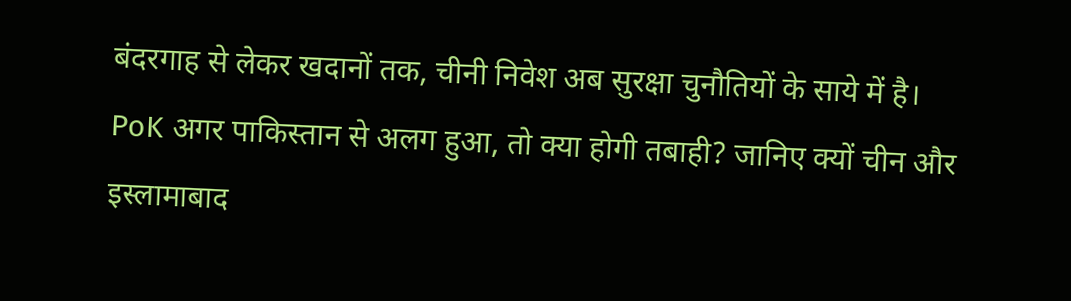बंदरगाह से लेकर खदानों तक, चीनी निवेश अब सुरक्षा चुनौतियों के साये में है।
PoK अगर पाकिस्तान से अलग हुआ, तो क्या होगी तबाही? जानिए क्यों चीन और इस्लामाबाद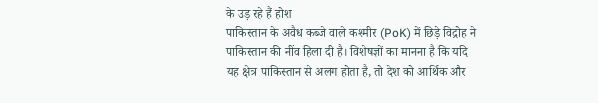के उड़ रहे हैं होश
पाकिस्तान के अवैध कब्जे वाले कश्मीर (PoK) में छिड़े विद्रोह ने पाकिस्तान की नींव हिला दी है। विशेषज्ञों का मानना है कि यदि यह क्षेत्र पाकिस्तान से अलग होता है, तो देश को आर्थिक और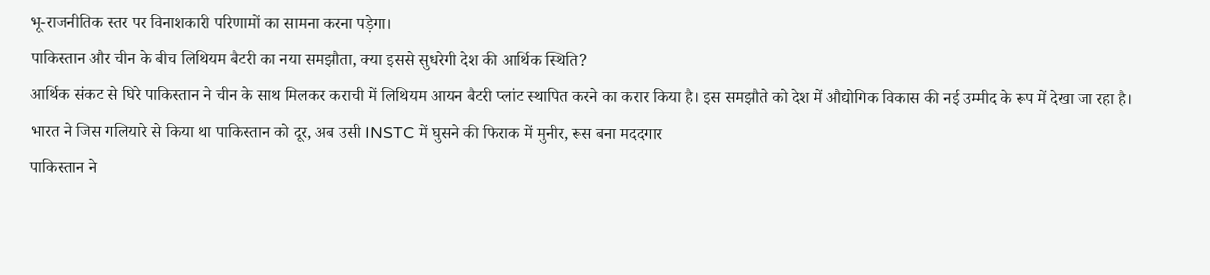भू-राजनीतिक स्तर पर विनाशकारी परिणामों का सामना करना पड़ेगा।
पाकिस्तान और चीन के बीच लिथियम बैटरी का नया समझौता, क्या इससे सुधरेगी देश की आर्थिक स्थिति?
आर्थिक संकट से घिरे पाकिस्तान ने चीन के साथ मिलकर कराची में लिथियम आयन बैटरी प्लांट स्थापित करने का करार किया है। इस समझौते को देश में औद्योगिक विकास की नई उम्मीद के रूप में देखा जा रहा है।
भारत ने जिस गलियारे से किया था पाकिस्तान को दूर, अब उसी INSTC में घुसने की फिराक में मुनीर, रूस बना मददगार
पाकिस्तान ने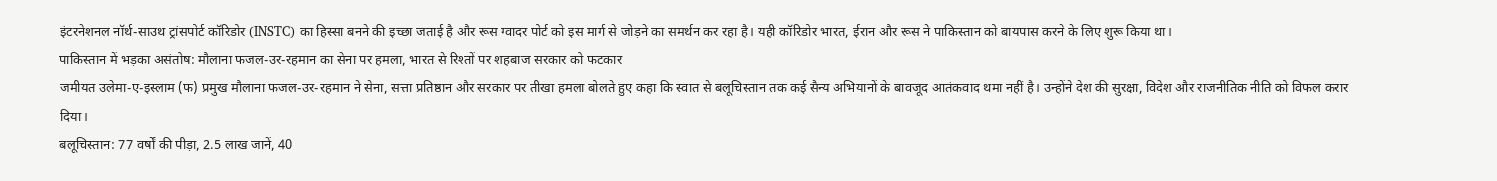इंटरनेशनल नॉर्थ-साउथ ट्रांसपोर्ट कॉरिडोर (INSTC) का हिस्सा बनने की इच्छा जताई है और रूस ग्वादर पोर्ट को इस मार्ग से जोड़ने का समर्थन कर रहा है। यही कॉरिडोर भारत, ईरान और रूस ने पाकिस्तान को बायपास करने के लिए शुरू किया था।
पाकिस्तान में भड़का असंतोष: मौलाना फजल-उर-रहमान का सेना पर हमला, भारत से रिश्तों पर शहबाज सरकार को फटकार
जमीयत उलेमा-ए-इस्लाम (फ) प्रमुख मौलाना फजल-उर-रहमान ने सेना, सत्ता प्रतिष्ठान और सरकार पर तीखा हमला बोलते हुए कहा कि स्वात से बलूचिस्तान तक कई सैन्य अभियानों के बावजूद आतंकवाद थमा नहीं है। उन्होंने देश की सुरक्षा, विदेश और राजनीतिक नीति को विफल करार दिया।
बलूचिस्तान: 77 वर्षों की पीड़ा, 2.5 लाख जानें, 40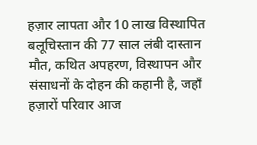हज़ार लापता और 10 लाख विस्थापित
बलूचिस्तान की 77 साल लंबी दास्तान मौत, कथित अपहरण, विस्थापन और संसाधनों के दोहन की कहानी है, जहाँ हज़ारों परिवार आज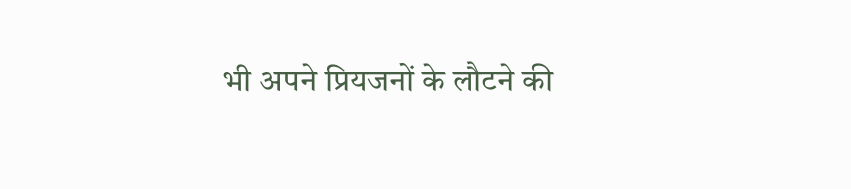भी अपने प्रियजनों के लौटने की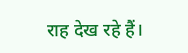राह देख रहे हैं।